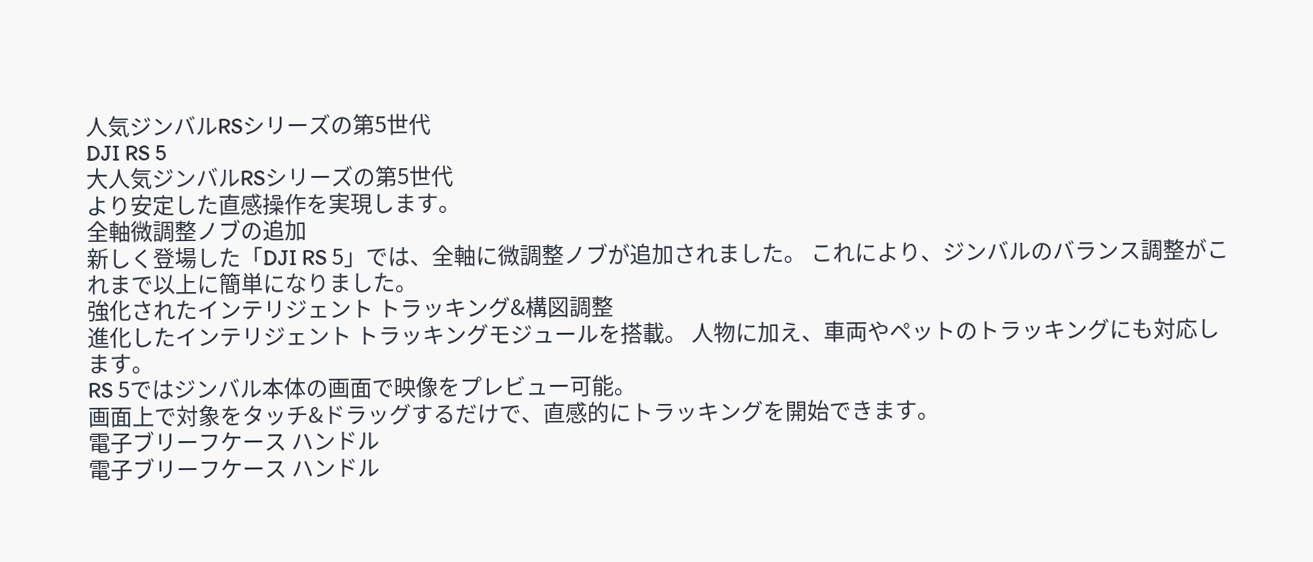人気ジンバルRSシリーズの第5世代
DJI RS 5
大人気ジンバルRSシリーズの第5世代
より安定した直感操作を実現します。
全軸微調整ノブの追加
新しく登場した「DJI RS 5」では、全軸に微調整ノブが追加されました。 これにより、ジンバルのバランス調整がこれまで以上に簡単になりました。
強化されたインテリジェント トラッキング&構図調整
進化したインテリジェント トラッキングモジュールを搭載。 人物に加え、車両やペットのトラッキングにも対応します。
RS 5ではジンバル本体の画面で映像をプレビュー可能。
画面上で対象をタッチ&ドラッグするだけで、直感的にトラッキングを開始できます。
電子ブリーフケース ハンドル
電子ブリーフケース ハンドル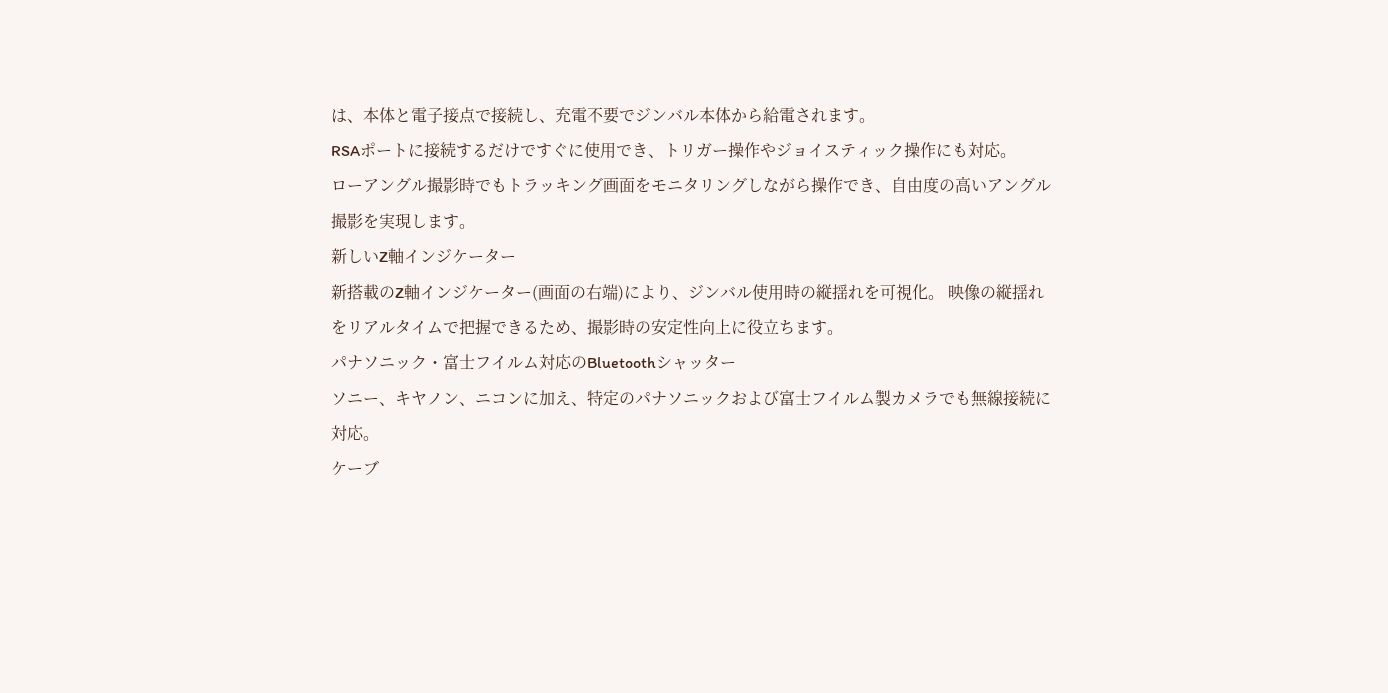は、本体と電子接点で接続し、充電不要でジンバル本体から給電されます。
RSAポートに接続するだけですぐに使用でき、トリガー操作やジョイスティック操作にも対応。
ローアングル撮影時でもトラッキング画面をモニタリングしながら操作でき、自由度の高いアングル撮影を実現します。
新しいZ軸インジケーター
新搭載のZ軸インジケーター(画面の右端)により、ジンバル使用時の縦揺れを可視化。 映像の縦揺れをリアルタイムで把握できるため、撮影時の安定性向上に役立ちます。
パナソニック・富士フイルム対応のBluetoothシャッター
ソニー、キヤノン、ニコンに加え、特定のパナソニックおよび富士フイルム製カメラでも無線接続に対応。
ケーブ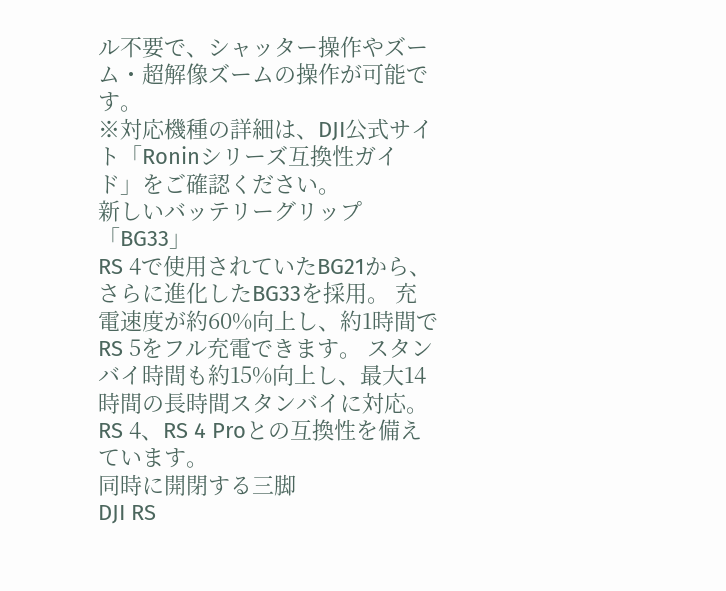ル不要で、シャッター操作やズーム・超解像ズームの操作が可能です。
※対応機種の詳細は、DJI公式サイト「Roninシリーズ互換性ガイド」をご確認ください。
新しいバッテリーグリップ「BG33」
RS 4で使用されていたBG21から、さらに進化したBG33を採用。 充電速度が約60%向上し、約1時間でRS 5をフル充電できます。 スタンバイ時間も約15%向上し、最大14時間の長時間スタンバイに対応。 RS 4、RS 4 Proとの互換性を備えています。
同時に開閉する三脚
DJI RS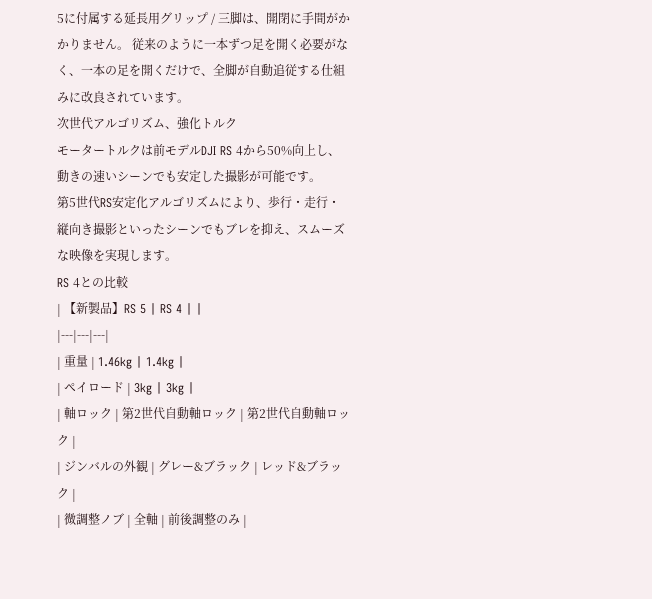5に付属する延長用グリップ / 三脚は、開閉に手間がかかりません。 従来のように一本ずつ足を開く必要がなく、一本の足を開くだけで、全脚が自動追従する仕組みに改良されています。
次世代アルゴリズム、強化トルク
モータートルクは前モデルDJI RS 4から50%向上し、動きの速いシーンでも安定した撮影が可能です。
第5世代RS安定化アルゴリズムにより、歩行・走行・縦向き撮影といったシーンでもブレを抑え、スムーズな映像を実現します。
RS 4との比較
| 【新製品】RS 5 | RS 4 | |
|---|---|---|
| 重量 | 1.46kg | 1.4kg |
| ペイロード | 3kg | 3kg |
| 軸ロック | 第2世代自動軸ロック | 第2世代自動軸ロック |
| ジンバルの外観 | グレー&ブラック | レッド&ブラック |
| 微調整ノブ | 全軸 | 前後調整のみ |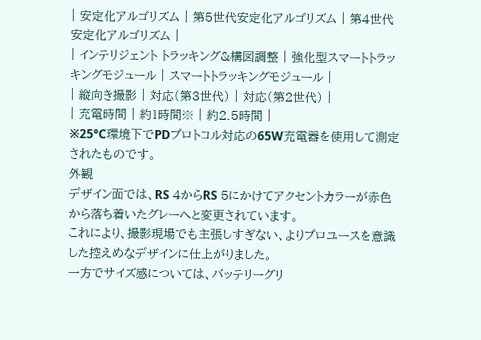| 安定化アルゴリズム | 第5世代安定化アルゴリズム | 第4世代安定化アルゴリズム |
| インテリジェント トラッキング&構図調整 | 強化型スマートトラッキングモジュール | スマートトラッキングモジュール |
| 縦向き撮影 | 対応(第3世代) | 対応(第2世代) |
| 充電時間 | 約1時間※ | 約2.5時間 |
※25°C環境下でPDプロトコル対応の65W充電器を使用して測定されたものです。
外観
デザイン面では、RS 4からRS 5にかけてアクセントカラーが赤色から落ち着いたグレーへと変更されています。
これにより、撮影現場でも主張しすぎない、よりプロユースを意識した控えめなデザインに仕上がりました。
一方でサイズ感については、バッテリーグリ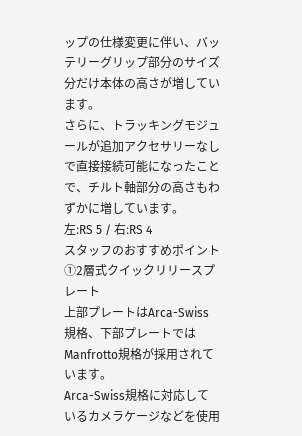ップの仕様変更に伴い、バッテリーグリップ部分のサイズ分だけ本体の高さが増しています。
さらに、トラッキングモジュールが追加アクセサリーなしで直接接続可能になったことで、チルト軸部分の高さもわずかに増しています。
左:RS 5 / 右:RS 4
スタッフのおすすめポイント
①2層式クイックリリースプレート
上部プレートはArca-Swiss規格、下部プレートではManfrotto規格が採用されています。
Arca-Swiss規格に対応しているカメラケージなどを使用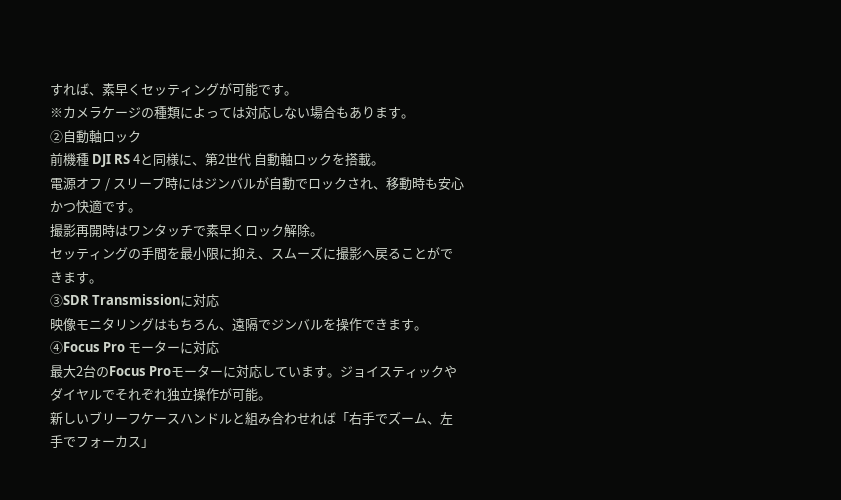すれば、素早くセッティングが可能です。
※カメラケージの種類によっては対応しない場合もあります。
②自動軸ロック
前機種 DJI RS 4と同様に、第2世代 自動軸ロックを搭載。
電源オフ / スリープ時にはジンバルが自動でロックされ、移動時も安心かつ快適です。
撮影再開時はワンタッチで素早くロック解除。
セッティングの手間を最小限に抑え、スムーズに撮影へ戻ることができます。
③SDR Transmissionに対応
映像モニタリングはもちろん、遠隔でジンバルを操作できます。
④Focus Pro モーターに対応
最大2台のFocus Proモーターに対応しています。ジョイスティックやダイヤルでそれぞれ独立操作が可能。
新しいブリーフケースハンドルと組み合わせれば「右手でズーム、左手でフォーカス」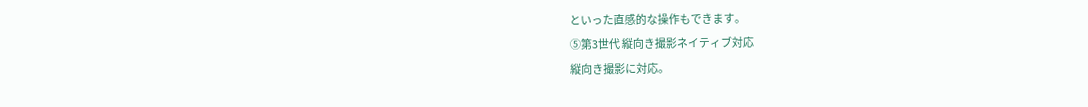といった直感的な操作もできます。
⑤第3世代 縦向き撮影ネイティブ対応
縦向き撮影に対応。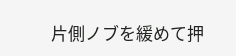片側ノブを緩めて押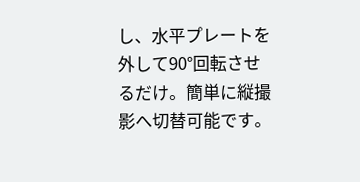し、水平プレートを外して90°回転させるだけ。簡単に縦撮影へ切替可能です。